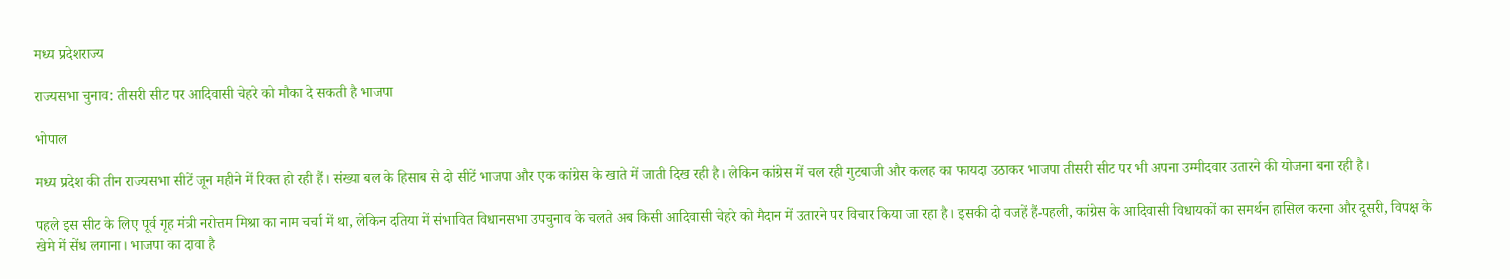मध्य प्रदेशराज्य

राज्यसभा चुनाव: तीसरी सीट पर आदिवासी चेहरे को मौका दे सकती है भाजपा

भोपाल

मध्य प्रदेश की तीन राज्यसभा सीटें जून महीने में रिक्त हो रही हैं। संख्या बल के हिसाब से दो सीटें भाजपा और एक कांग्रेस के खाते में जाती दिख रही है। लेकिन कांग्रेस में चल रही गुटबाजी और कलह का फायदा उठाकर भाजपा तीसरी सीट पर भी अपना उम्मीदवार उतारने की योजना बना रही है।

पहले इस सीट के लिए पूर्व गृह मंत्री नरोत्तम मिश्रा का नाम चर्चा में था, लेकिन दतिया में संभावित विधानसभा उपचुनाव के चलते अब किसी आदिवासी चेहरे को मैदान में उतारने पर विचार किया जा रहा है। इसकी दो वजहें हैं-पहली, कांग्रेस के आदिवासी विधायकों का समर्थन हासिल करना और दूसरी, विपक्ष के खेमे में सेंध लगाना। भाजपा का दावा है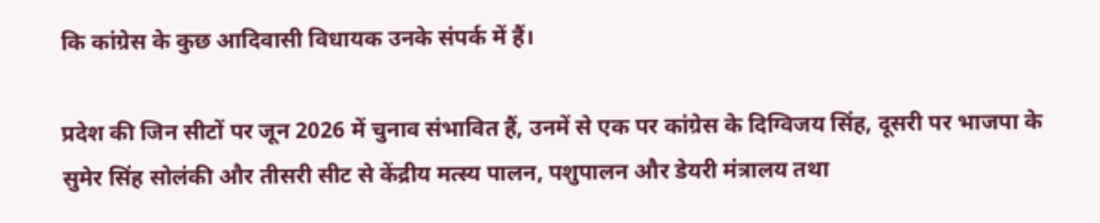कि कांग्रेस के कुछ आदिवासी विधायक उनके संपर्क में हैं।

प्रदेश की जिन सीटों पर जून 2026 में चुनाव संभावित हैं, उनमें से एक पर कांग्रेस के दिग्विजय सिंह, दूसरी पर भाजपा के सुमेर सिंह सोलंकी और तीसरी सीट से केंद्रीय मत्स्य पालन, पशुपालन और डेयरी मंत्रालय तथा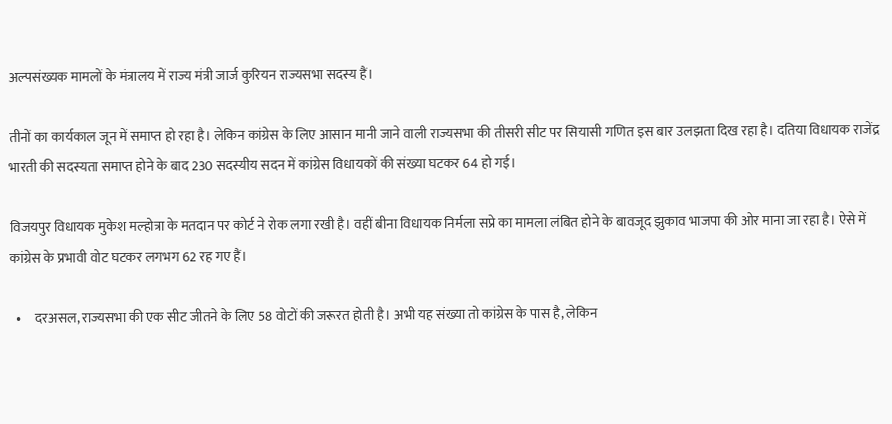अल्पसंख्यक मामलों के मंत्रालय में राज्य मंत्री जार्ज कुरियन राज्यसभा सदस्य हैं।

तीनों का कार्यकाल जून में समाप्त हो रहा है। लेकिन कांग्रेस के लिए आसान मानी जाने वाली राज्यसभा की तीसरी सीट पर सियासी गणित इस बार उलझता दिख रहा है। दतिया विधायक राजेंद्र भारती की सदस्यता समाप्त होने के बाद 230 सदस्यीय सदन में कांग्रेस विधायकों की संख्या घटकर 64 हो गई।

विजयपुर विधायक मुकेश मल्होत्रा के मतदान पर कोर्ट ने रोक लगा रखी है। वहीं बीना विधायक निर्मला सप्रे का मामला लंबित होने के बावजूद झुकाव भाजपा की ओर माना जा रहा है। ऐसे में कांग्रेस के प्रभावी वोट घटकर लगभग 62 रह गए हैं।

  •     दरअसल, राज्यसभा की एक सीट जीतने के लिए 58 वोटों की जरूरत होती है। अभी यह संख्या तो कांग्रेस के पास है, लेकिन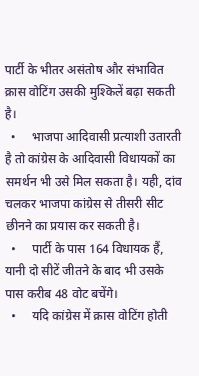पार्टी के भीतर असंतोष और संभावित क्रास वोटिंग उसकी मुश्किलें बढ़ा सकती है।
  •     भाजपा आदिवासी प्रत्याशी उतारती है तो कांग्रेस के आदिवासी विधायकों का समर्थन भी उसे मिल सकता है। यही, दांव चलकर भाजपा कांग्रेस से तीसरी सीट छीनने का प्रयास कर सकती है।
  •     पार्टी के पास 164 विधायक हैं, यानी दो सीटें जीतने के बाद भी उसके पास करीब 48 वोट बचेंगे।
  •     यदि कांग्रेस में क्रास वोटिंग होती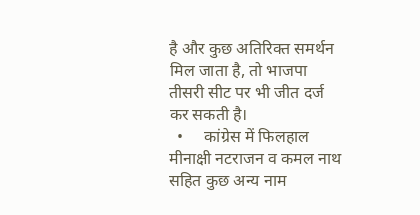है और कुछ अतिरिक्त समर्थन मिल जाता है, तो भाजपा तीसरी सीट पर भी जीत दर्ज कर सकती है।
  •     कांग्रेस में फिलहाल मीनाक्षी नटराजन व कमल नाथ सहित कुछ अन्य नाम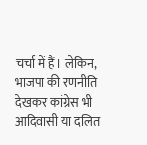चर्चा में हैं। लेकिन, भाजपा की रणनीति देखकर कांग्रेस भी आदिवासी या दलित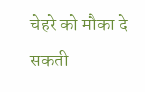चेहरे को मौका दे सकती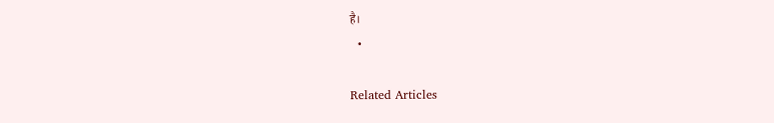है।
  •

Related Articles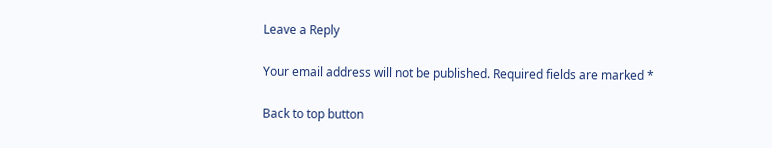Leave a Reply

Your email address will not be published. Required fields are marked *

Back to top button